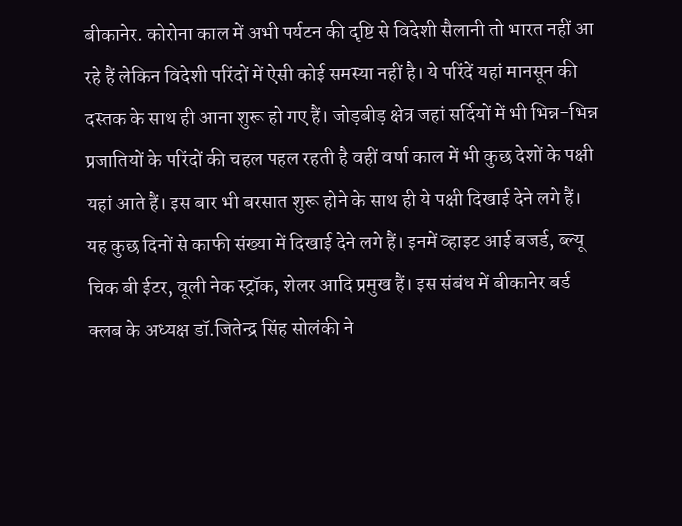बीकानेर. कोरोना काल में अभी पर्यटन की दृष्टि से विदेशी सैलानी तो भारत नहीं आ रहे हैं लेकिन विदेशी परिंदों में ऐसी कोई समस्या नहीं है। ये परिंदें यहां मानसून की दस्तक के साथ ही आना शुरू हो गए हैं। जोड़बीड़ क्षेत्र जहां सर्दियों में भी भिन्न-भिन्न प्रजातियों के परिंदों की चहल पहल रहती है वहीं वर्षा काल में भी कुछ देशों के पक्षी यहां आते हैं। इस बार भी बरसात शुरू होने के साथ ही ये पक्षी दिखाई देने लगे हैं।
यह कुछ दिनों से काफी संख्या में दिखाई देने लगे हैं। इनमें व्हाइट आई बजर्ड, ब्ल्यू चिक बी ईटर, वूली नेक स्ट्रॉक, शेलर आदि प्रमुख हैं। इस संबंध में बीकानेर बर्ड क्लब के अध्यक्ष डॉ.जितेन्द्र सिंह सोलंकी ने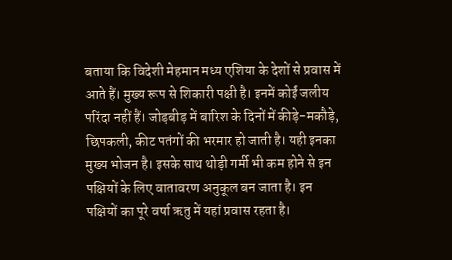बताया कि विदेशी मेहमान मध्य एशिया के देशों से प्रवास में आते हैं। मुख्य रूप से शिकारी पक्षी है। इनमें कोईं जलीय परिंदा नहीं हैं। जोड़बीड़ में बारिश के दिनों में कीड़े-मकौड़े, छिपकली, कीट पतंगों की भरमार हो जाती है। यही इनका मुख्य भोजन है। इसके साथ थोड़ी गर्मी भी कम होने से इन पक्षियों के लिए वातावरण अनुकूल बन जाता है। इन पक्षियों का पूरे वर्षा ऋतु में यहां प्रवास रहता है।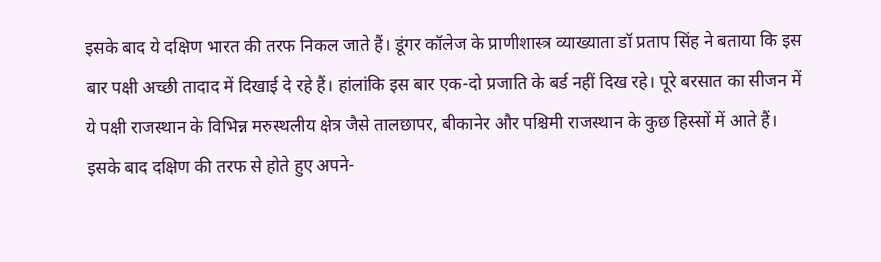इसके बाद ये दक्षिण भारत की तरफ निकल जाते हैं। डूंगर कॉलेज के प्राणीशास्त्र व्याख्याता डॉ प्रताप सिंह ने बताया कि इस बार पक्षी अच्छी तादाद में दिखाई दे रहे हैं। हांलांकि इस बार एक-दो प्रजाति के बर्ड नहीं दिख रहे। पूरे बरसात का सीजन में ये पक्षी राजस्थान के विभिन्न मरुस्थलीय क्षेत्र जैसे तालछापर, बीकानेर और पश्चिमी राजस्थान के कुछ हिस्सों में आते हैं। इसके बाद दक्षिण की तरफ से होते हुए अपने-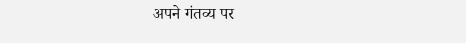अपने गंतव्य पर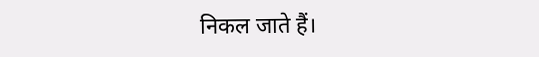निकल जाते हैं।